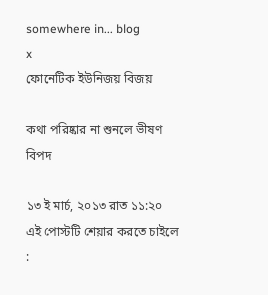somewhere in... blog
x
ফোনেটিক ইউনিজয় বিজয়

কথা পরিষ্কার না শুনলে ভীষণ বিপদ

১৩ ই মার্চ, ২০১৩ রাত ১১:২০
এই পোস্টটি শেয়ার করতে চাইলে :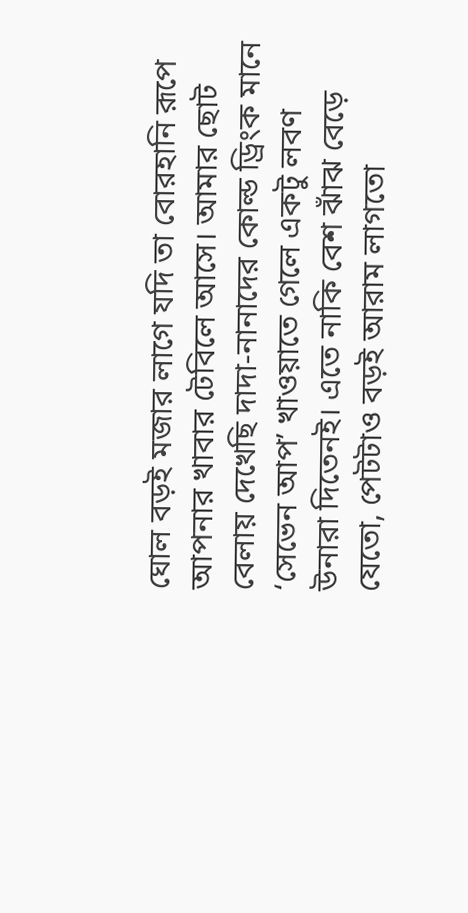ঘোল বড়ই মজার লাগে যদি তা বোরহানি রূপে আপনার খাবার টেবিলে আসে। আমার ছোট বেলায় দেখেছি দাদা-নানাদের কোল্ড ড্রিংক মানে ‘সেভেন আপ’ খাওয়াতে গেলে একটু লবণ উনারা দিতেনই। এতে নাকি বেশ ঝাঁঝ বেড়ে যেতো, পেটটাও বড়ই আরাম লাগতো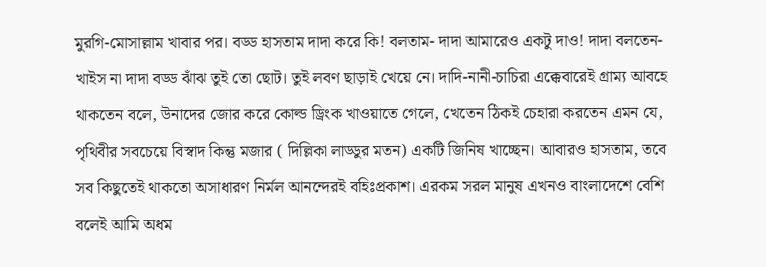মুরগি-মোসাল্লাম খাবার পর। বড্ড হাসতাম দাদা করে কি! বলতাম- দাদা আমারেও একটু দাও! দাদা বলতেন- খাইস না দাদা বড্ড ঝাঁঝ তুই তো ছোট। তুই লবণ ছাড়াই খেয়ে নে। দাদি-নানী-চাচিরা এক্কেবারেই গ্রাম্য আবহে থাকতেন বলে, উনাদের জোর করে কোল্ড ড্রিংক খাওয়াতে গেলে, খেতেন ঠিকই চেহারা করতেন এমন যে, পৃথিবীর সবচেয়ে বিস্বাদ কিন্তু মজার ( দিল্লিকা লাড্ডুর মতন) একটি জিনিষ খাচ্ছেন। আবারও হাসতাম, তবে সব কিছুতেই থাকতো অসাধারণ নির্মল আনন্দেরই বহিঃপ্রকাশ। এরকম সরল মানুষ এখনও বাংলাদেশে বেশি বলেই আমি অধম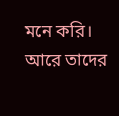মনে করি। আরে তাদের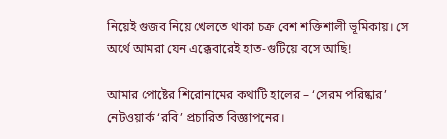নিয়েই গুজব নিয়ে খেলতে থাকা চক্র বেশ শক্তিশালী ভূমিকায়। সে অর্থে আমরা যেন এক্কেবারেই হাত-গুটিয়ে বসে আছি!

আমার পোষ্টের শিরোনামের কথাটি হালের – ‘সেরম পরিষ্কার’ নেটওয়ার্ক ‘রবি’ প্রচারিত বিজ্ঞাপনের।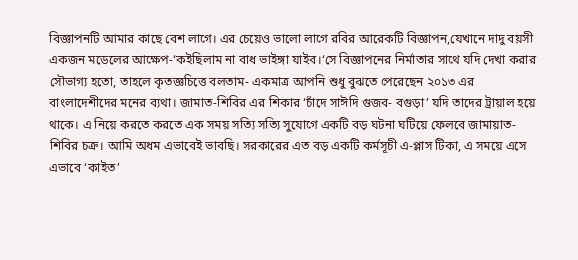বিজ্ঞাপনটি আমার কাছে বেশ লাগে। এর চেয়েও ভালো লাগে রবির আরেকটি বিজ্ঞাপন,যেখানে দাদু বয়সী একজন মডেলের আক্ষেপ-‘কইছিলাম না বাধ ভাইঙ্গা যাইব।‘সে বিজ্ঞাপনের নির্মাতার সাথে যদি দেখা করার সৌভাগ্য হতো, তাহলে কৃতজ্ঞচিত্তে বলতাম- একমাত্র আপনি শুধু বুঝতে পেরেছেন ২০১৩ এর বাংলাদেশীদের মনের ব্যথা। জামাত-শিবির এর শিকার ‘চাঁদে সাঈদি গুজব- বগুড়া’ যদি তাদের ট্রায়াল হয়ে থাকে। এ নিয়ে করতে করতে এক সময় সত্যি সত্যি সুযোগে একটি বড় ঘটনা ঘটিয়ে ফেলবে জামায়াত-শিবির চক্র। আমি অধম এভাবেই ভাবছি। সরকারের এত বড় একটি কর্মসূচী এ-প্লাস টিকা, এ সময়ে এসে এভাবে ‘কাইত’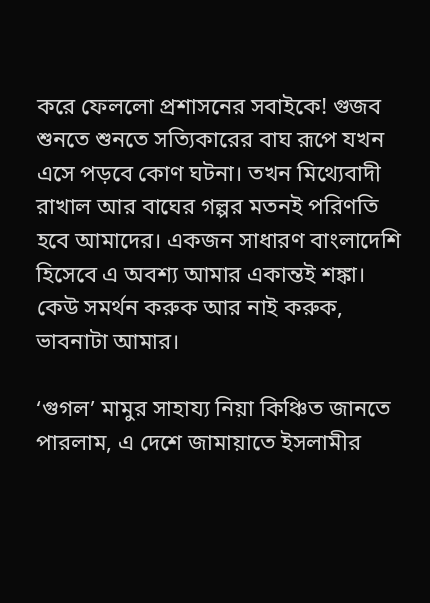করে ফেললো প্রশাসনের সবাইকে! গুজব শুনতে শুনতে সত্যিকারের বাঘ রূপে যখন এসে পড়বে কোণ ঘটনা। তখন মিথ্যেবাদী রাখাল আর বাঘের গল্পর মতনই পরিণতি হবে আমাদের। একজন সাধারণ বাংলাদেশি হিসেবে এ অবশ্য আমার একান্তই শঙ্কা। কেউ সমর্থন করুক আর নাই করুক, ভাবনাটা আমার।

‘গুগল’ মামুর সাহায্য নিয়া কিঞ্চিত জানতে পারলাম, এ দেশে জামায়াতে ইসলামীর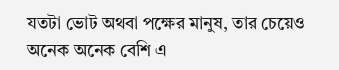যতটা ভোট অথবা পক্ষের মানুষ, তার চেয়েও অনেক অনেক বেশি এ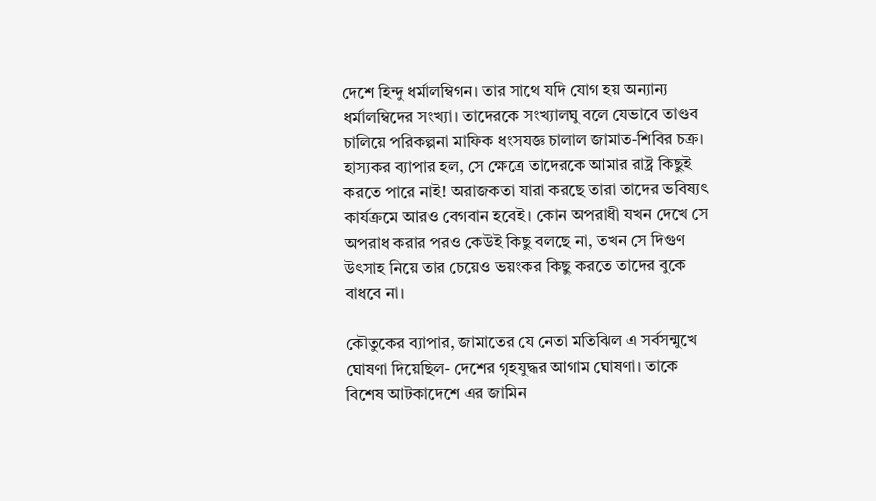দেশে হিন্দু ধর্মালম্বিগন। তার সাথে যদি যোগ হয় অন্যান্য ধর্মালম্বিদের সংখ্যা। তাদেরকে সংখ্যালঘু বলে যেভাবে তাণ্ডব চালিয়ে পরিকল্পনা মাফিক ধংসযজ্ঞ চালাল জামাত-শিবির চক্র। হাস্যকর ব্যাপার হল, সে ক্ষেত্রে তাদেরকে আমার রাষ্ট্র কিছুই করতে পারে নাই! অরাজকতা যারা করছে তারা তাদের ভবিষ্যৎ কার্যক্রমে আরও বেগবান হবেই। কোন অপরাধী যখন দেখে সে অপরাধ করার পরও কেউই কিছু বলছে না, তখন সে দিগুণ উৎসাহ নিয়ে তার চেয়েও ভয়ংকর কিছু করতে তাদের বুকে বাধবে না।

কৌতুকের ব্যাপার, জামাতের যে নেতা মতিঝিল এ সর্বসন্মুখে ঘোষণা দিয়েছিল- দেশের গৃহযুদ্ধর আগাম ঘোষণা। তাকে বিশেষ আটকাদেশে এর জামিন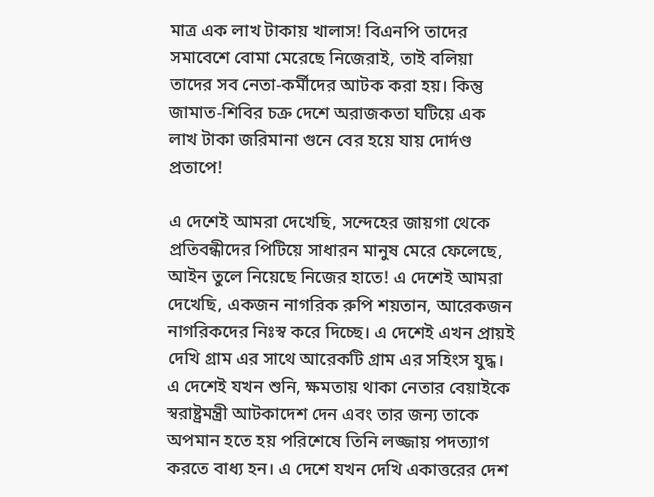মাত্র এক লাখ টাকায় খালাস! বিএনপি তাদের সমাবেশে বোমা মেরেছে নিজেরাই, তাই বলিয়া তাদের সব নেতা-কর্মীদের আটক করা হয়। কিন্তু জামাত-শিবির চক্র দেশে অরাজকতা ঘটিয়ে এক লাখ টাকা জরিমানা গুনে বের হয়ে যায় দোর্দণ্ড প্রতাপে!

এ দেশেই আমরা দেখেছি, সন্দেহের জায়গা থেকে প্রতিবন্ধীদের পিটিয়ে সাধারন মানুষ মেরে ফেলেছে, আইন তুলে নিয়েছে নিজের হাতে! এ দেশেই আমরা দেখেছি, একজন নাগরিক রুপি শয়তান, আরেকজন নাগরিকদের নিঃস্ব করে দিচ্ছে। এ দেশেই এখন প্রায়ই দেখি গ্রাম এর সাথে আরেকটি গ্রাম এর সহিংস যুদ্ধ। এ দেশেই যখন শুনি, ক্ষমতায় থাকা নেতার বেয়াইকে স্বরাষ্ট্রমন্ত্রী আটকাদেশ দেন এবং তার জন্য তাকে অপমান হতে হয় পরিশেষে তিনি লজ্জায় পদত্যাগ করতে বাধ্য হন। এ দেশে যখন দেখি একাত্তরের দেশ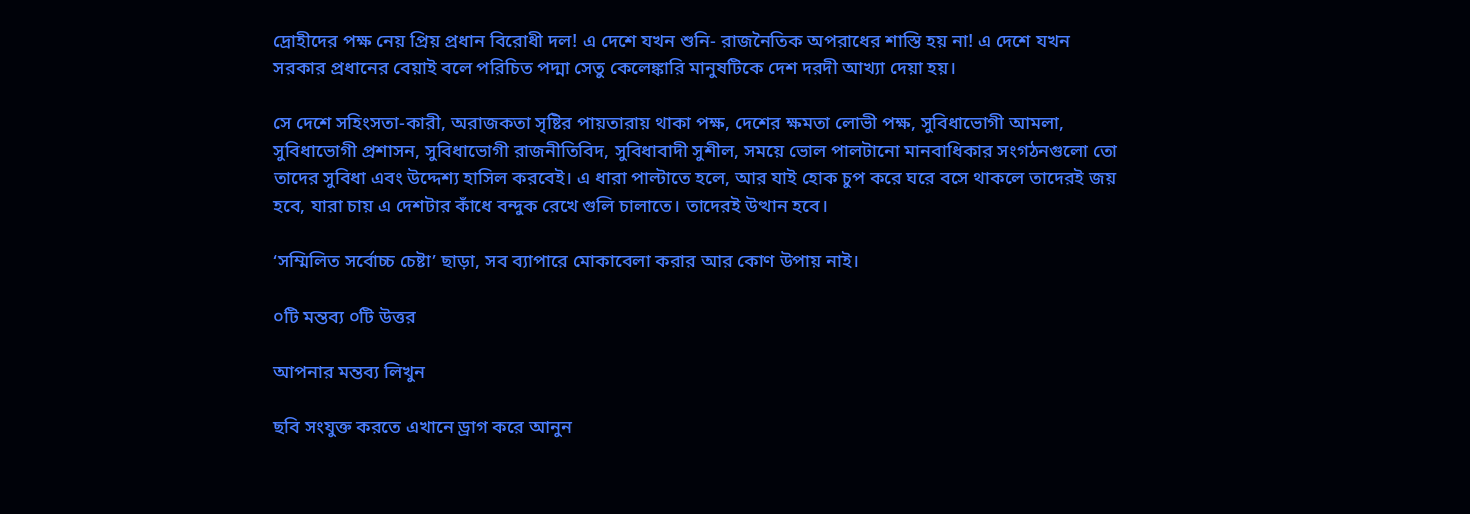দ্রোহীদের পক্ষ নেয় প্রিয় প্রধান বিরোধী দল! এ দেশে যখন শুনি- রাজনৈতিক অপরাধের শাস্তি হয় না! এ দেশে যখন সরকার প্রধানের বেয়াই বলে পরিচিত পদ্মা সেতু কেলেঙ্কারি মানুষটিকে দেশ দরদী আখ্যা দেয়া হয়।

সে দেশে সহিংসতা-কারী, অরাজকতা সৃষ্টির পায়তারায় থাকা পক্ষ, দেশের ক্ষমতা লোভী পক্ষ, সুবিধাভোগী আমলা, সুবিধাভোগী প্রশাসন, সুবিধাভোগী রাজনীতিবিদ, সুবিধাবাদী সুশীল, সময়ে ভোল পালটানো মানবাধিকার সংগঠনগুলো তো তাদের সুবিধা এবং উদ্দেশ্য হাসিল করবেই। এ ধারা পাল্টাতে হলে, আর যাই হোক চুপ করে ঘরে বসে থাকলে তাদেরই জয় হবে, যারা চায় এ দেশটার কাঁধে বন্দুক রেখে গুলি চালাতে। তাদেরই উত্থান হবে।

‘সম্মিলিত সর্বোচ্চ চেষ্টা’ ছাড়া, সব ব্যাপারে মোকাবেলা করার আর কোণ উপায় নাই।

০টি মন্তব্য ০টি উত্তর

আপনার মন্তব্য লিখুন

ছবি সংযুক্ত করতে এখানে ড্রাগ করে আনুন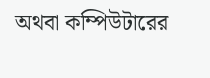অথবা কম্পিউটারের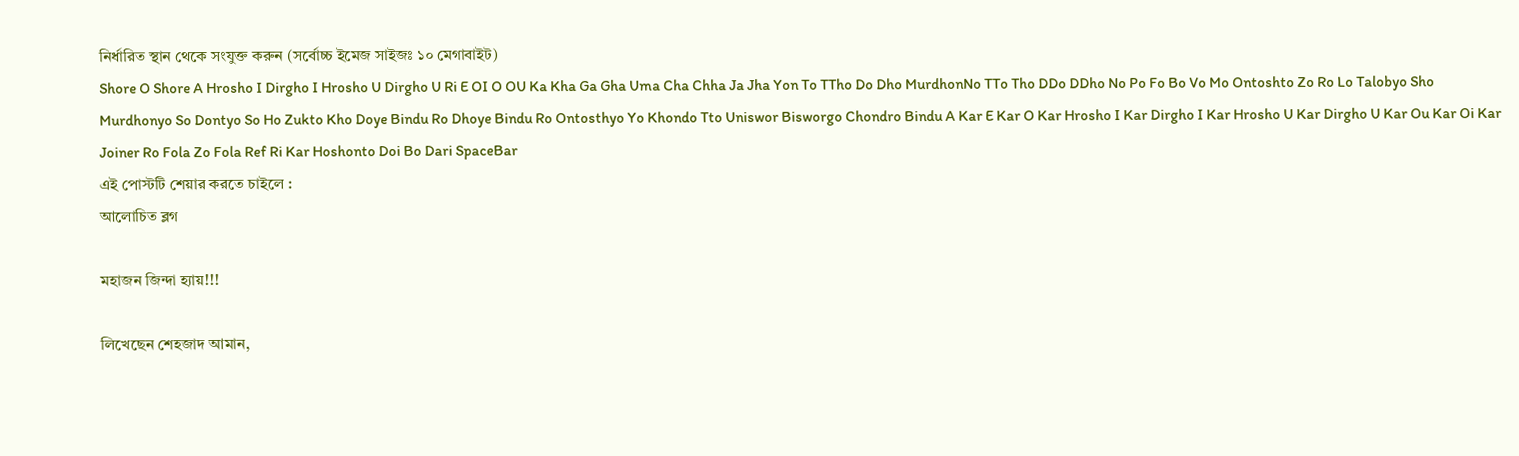নির্ধারিত স্থান থেকে সংযুক্ত করুন (সর্বোচ্চ ইমেজ সাইজঃ ১০ মেগাবাইট)
Shore O Shore A Hrosho I Dirgho I Hrosho U Dirgho U Ri E OI O OU Ka Kha Ga Gha Uma Cha Chha Ja Jha Yon To TTho Do Dho MurdhonNo TTo Tho DDo DDho No Po Fo Bo Vo Mo Ontoshto Zo Ro Lo Talobyo Sho Murdhonyo So Dontyo So Ho Zukto Kho Doye Bindu Ro Dhoye Bindu Ro Ontosthyo Yo Khondo Tto Uniswor Bisworgo Chondro Bindu A Kar E Kar O Kar Hrosho I Kar Dirgho I Kar Hrosho U Kar Dirgho U Kar Ou Kar Oi Kar Joiner Ro Fola Zo Fola Ref Ri Kar Hoshonto Doi Bo Dari SpaceBar
এই পোস্টটি শেয়ার করতে চাইলে :
আলোচিত ব্লগ

মহাজন জিন্দা হ্যায়!!!

লিখেছেন শেহজাদ আমান,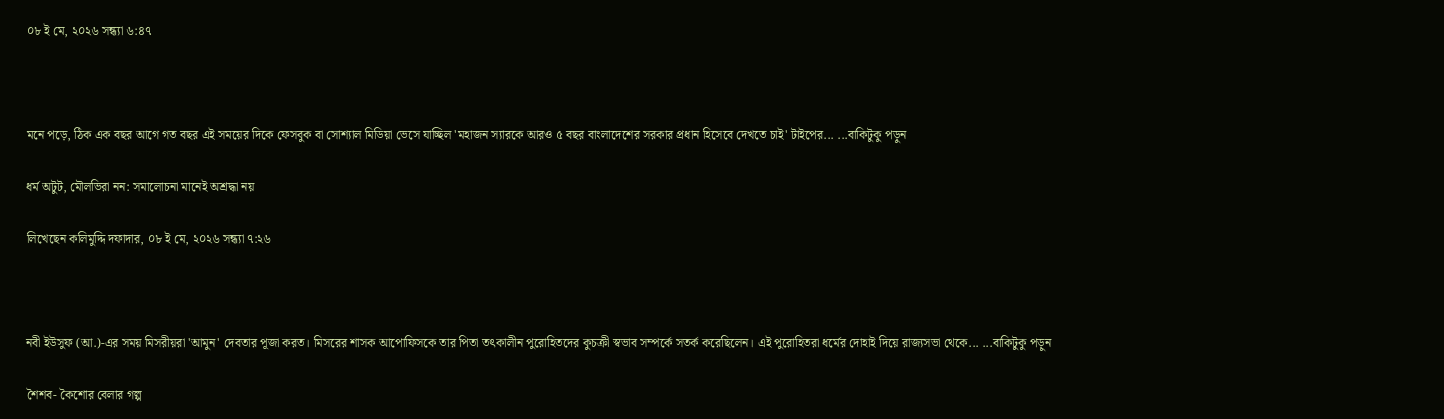০৮ ই মে, ২০২৬ সন্ধ্যা ৬:৪৭



মনে পড়ে, ঠিক এক বছর আগে গত বছর এই সময়ের দিকে ফেসবুক বা সোশ্যাল মিডিয়া ভেসে যাচ্ছিল 'মহাজন স্যারকে আরও ৫ বছর বাংলাদেশের সরকার প্রধান হিসেবে দেখতে চাই' টাইপের... ...বাকিটুকু পড়ুন

ধর্ম অটুট, মৌলভিরা নন: সমালোচনা মানেই অশ্রদ্ধা নয়

লিখেছেন কলিমুদ্দি দফাদার, ০৮ ই মে, ২০২৬ সন্ধ্যা ৭:২৬



নবী ইউসুফ (আ.)-এর সময় মিসরীয়রা 'আমুন' দেবতার পূজা করত। মিসরের শাসক আপোফিসকে তার পিতা তৎকালীন পুরোহিতদের কুচক্রী স্বভাব সম্পর্কে সতর্ক করেছিলেন। এই পুরোহিতরা ধর্মের দোহাই দিয়ে রাজ্যসভা থেকে... ...বাকিটুকু পড়ুন

শৈশব- কৈশোর বেলার গল্প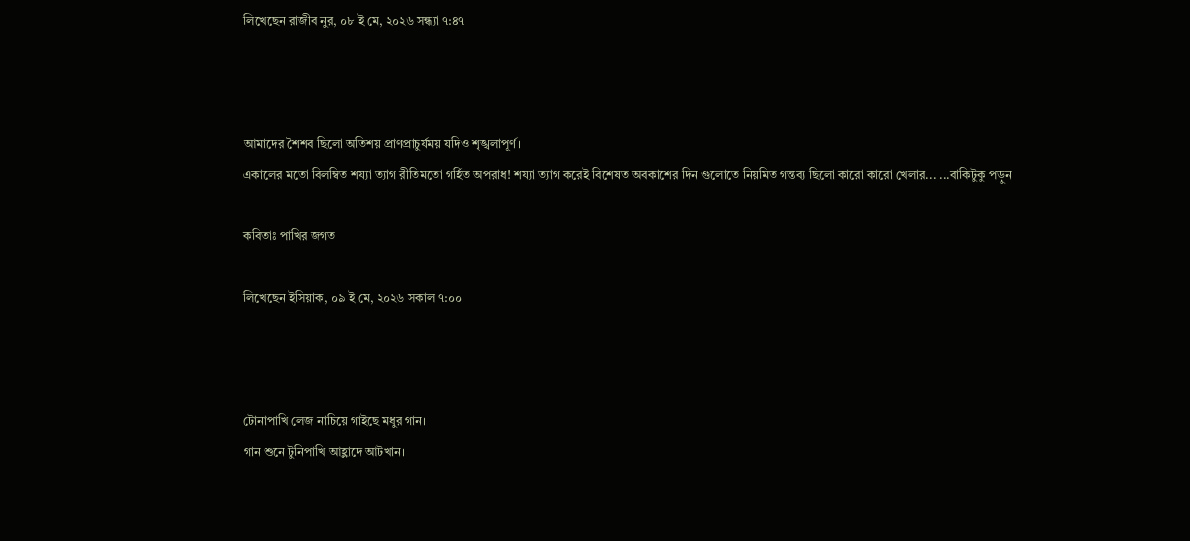লিখেছেন রাজীব নুর, ০৮ ই মে, ২০২৬ সন্ধ্যা ৭:৪৭



আমাদের শৈশব ছিলো অতিশয় প্রাণপ্রাচুর্যময় যদিও শৃঙ্খলাপূর্ণ।
একালের মতো বিলম্বিত শয্যা ত্যাগ রীতিমতো গর্হিত অপরাধ! শয্যা ত্যাগ করেই বিশেষত অবকাশের দিন গুলোতে নিয়মিত গন্তব্য ছিলো কারো কারো খেলার... ...বাকিটুকু পড়ুন

কবিতাঃ পাখির জগত

লিখেছেন ইসিয়াক, ০৯ ই মে, ২০২৬ সকাল ৭:০০



টোনাপাখি লেজ নাচিয়ে গাইছে মধুর গান।
গান শুনে টুনিপাখি আহ্লাদে আটখান।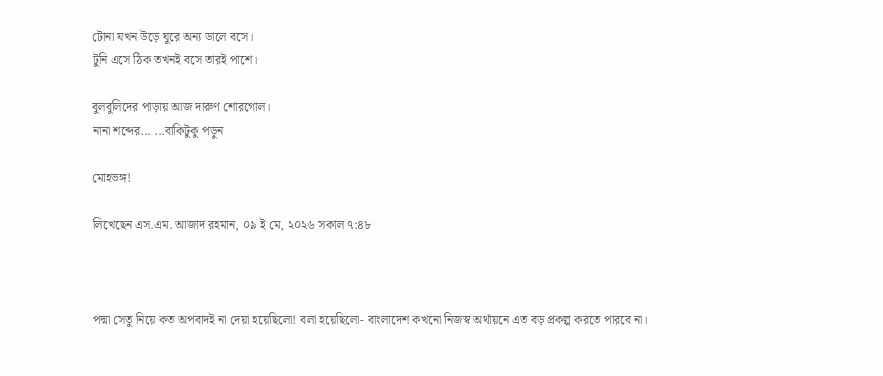টোনা যখন উড়ে ঘুরে অন্য ডালে বসে।
টুনি এসে ঠিক তখনই বসে তারই পাশে।

বুলবুলিদের পাড়ায় আজ দারুণ শোরগোল।
নানা শব্দের... ...বাকিটুকু পড়ুন

মোহভঙ্গ!

লিখেছেন এস.এম. আজাদ রহমান, ০৯ ই মে, ২০২৬ সকাল ৭:৪৮



পদ্মা সেতু নিয়ে কত অপবাদই না দেয়া হয়েছিলো! বলা হয়েছিলো- বাংলাদেশ কখনো নিজস্ব অর্থায়নে এত বড় প্রকল্প করতে পারবে না।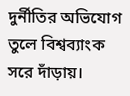দুর্নীতির অভিযোগ তুলে বিশ্বব্যাংক সরে দাঁড়ায়।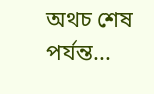অথচ শেষ পর্যন্ত...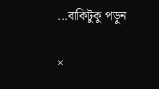...বাকিটুকু পড়ুন

×